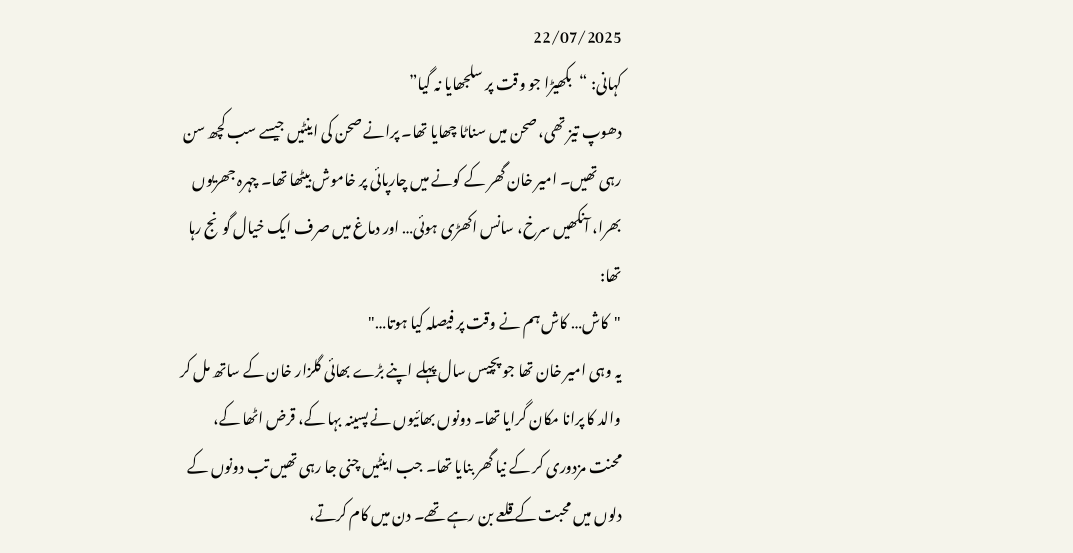22/07/2025
کہانی: “بکھیڑا جو وقت پر سلجھایا نہ گیا”
دھوپ تیز تھی، صحن میں سناٹا چھایا تھا۔ پرانے صحن کی اینٹیں جیسے سب کچھ سن رہی تھیں۔ امیر خان گھر کے کونے میں چارپائی پر خاموش بیٹھا تھا۔ چہرہ جھریوں بھرا، آنکھیں سرخ، سانس اکھڑی ہوئی… اور دماغ میں صرف ایک خیال گونج رہا تھا:
"کاش… کاش ہم نے وقت پر فیصلہ کیا ہوتا…"
یہ وہی امیر خان تھا جو پچیس سال پہلے اپنے بڑے بھائی گلزار خان کے ساتھ مل کر والد کا پرانا مکان گرایا تھا۔ دونوں بھائیوں نے پسینہ بہا کے، قرض اٹھا کے، محنت مزدوری کر کے نیا گھر بنایا تھا۔ جب اینٹیں چنی جا رہی تھیں تب دونوں کے دلوں میں محبت کے قلعے بن رہے تھے۔ دن میں کام کرتے،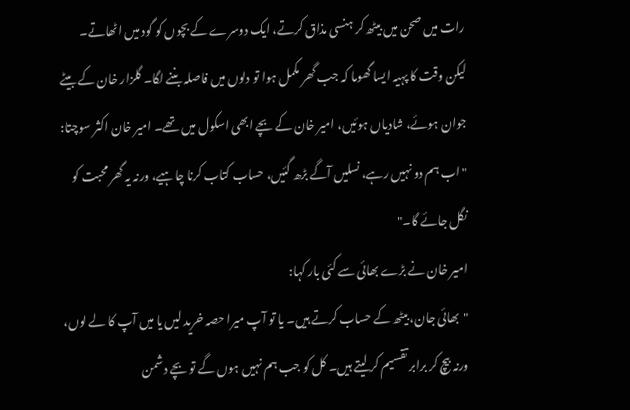رات میں صحن میں بیٹھ کر ہنسی مذاق کرتے، ایک دوسرے کے بچوں کو گود میں اٹھاتے۔
لیکن وقت کا پہیہ ایسا گھوما کہ جب گھر مکمل ہوا تو دلوں میں فاصلہ بننے لگا۔ گلزار خان کے بیٹے جوان ہوئے، شادیاں ہوئیں، امیر خان کے بچے ابھی اسکول میں تھے۔ امیر خان اکثر سوچتا:
"اب ہم دو نہیں رہے، نسلیں آگے بڑھ گئیں، حساب کتاب کرنا چاہیے، ورنہ یہ گھر محبت کو نگل جائے گا۔"
امیر خان نے بڑے بھائی سے کئی بار کہا:
"بھائی جان، بیٹھ کے حساب کرتے ہیں۔ یا تو آپ میرا حصہ خرید لیں یا میں آپ کا لے لوں، ورنہ بیچ کر برابر تقسیم کر لیتے ہیں۔ کل کو جب ہم نہیں ہوں گے تو بچے دشمن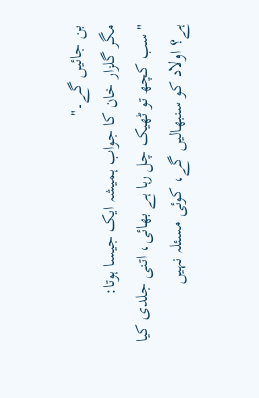بن جائیں گے۔"
مگر گلزار خان کا جواب ہمیشہ ایک جیسا ہوتا:
"سب کچھ تو ٹھیک چل رہا ہے بھائی، اتنی جلدی کیا ہے؟ اولاد کو سنبھالیں گے، کوئی مسئلہ نہیں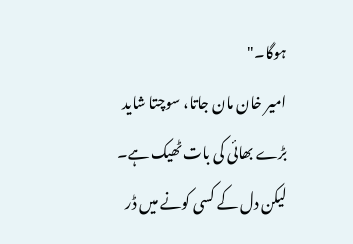ہوگا۔"
امیر خان مان جاتا، سوچتا شاید بڑے بھائی کی بات ٹھیک ہے۔ لیکن دل کے کسی کونے میں ڈر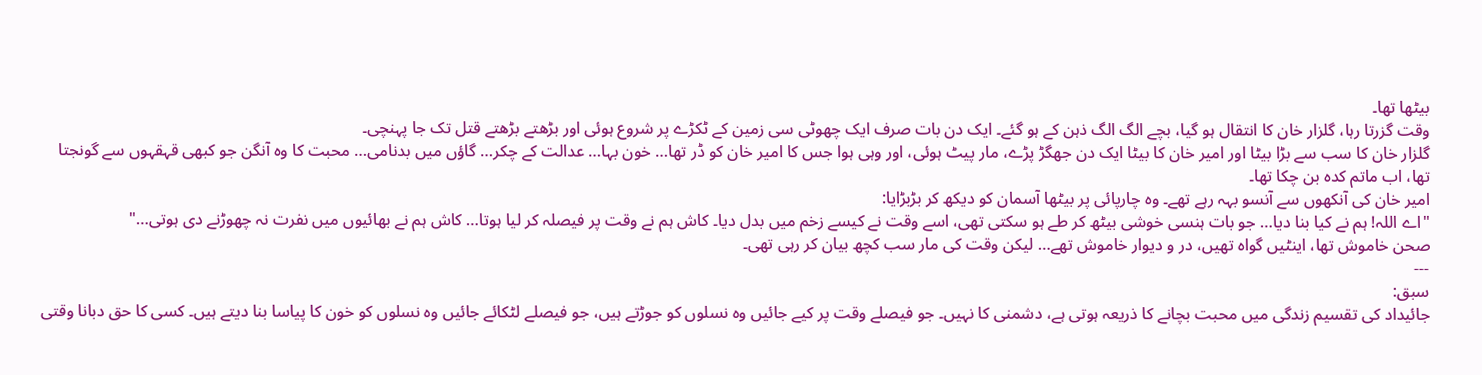بیٹھا تھا۔
وقت گزرتا رہا، گلزار خان کا انتقال ہو گیا، بچے الگ الگ ذہن کے ہو گئے۔ ایک دن بات صرف ایک چھوٹی سی زمین کے ٹکڑے پر شروع ہوئی اور بڑھتے بڑھتے قتل تک جا پہنچی۔
گلزار خان کا سب سے بڑا بیٹا اور امیر خان کا بیٹا ایک دن جھگڑ پڑے، مار پیٹ ہوئی، اور وہی ہوا جس کا امیر خان کو ڈر تھا… خون بہا… عدالت کے چکر… گاؤں میں بدنامی… محبت کا وہ آنگن جو کبھی قہقہوں سے گونجتا تھا، اب ماتم کدہ بن چکا تھا۔
امیر خان کی آنکھوں سے آنسو بہہ رہے تھے۔ وہ چارپائی پر بیٹھا آسمان کو دیکھ کر بڑبڑایا:
"اے اللہ! ہم نے کیا بنا دیا… جو بات ہنسی خوشی بیٹھ کر طے ہو سکتی تھی، اسے وقت نے کیسے زخم میں بدل دیا۔ کاش ہم نے وقت پر فیصلہ کر لیا ہوتا… کاش ہم نے بھائیوں میں نفرت نہ چھوڑنے دی ہوتی…"
صحن خاموش تھا، اینٹیں گواہ تھیں، در و دیوار خاموش تھے… لیکن وقت کی مار سب کچھ بیان کر رہی تھی۔
---
سبق:
جائیداد کی تقسیم زندگی میں محبت بچانے کا ذریعہ ہوتی ہے، دشمنی کا نہیں۔ جو فیصلے وقت پر کیے جائیں وہ نسلوں کو جوڑتے ہیں، جو فیصلے لٹکائے جائیں وہ نسلوں کو خون کا پیاسا بنا دیتے ہیں۔ کسی کا حق دبانا وقتی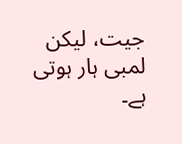جیت، لیکن لمبی ہار ہوتی ہے۔